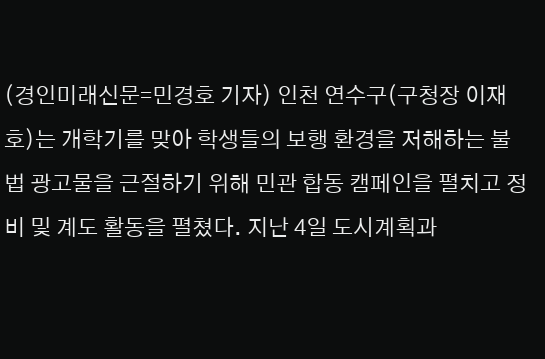(경인미래신문=민경호 기자) 인천 연수구(구청장 이재호)는 개학기를 맞아 학생들의 보행 환경을 저해하는 불법 광고물을 근절하기 위해 민관 합동 캠페인을 펼치고 정비 및 계도 활동을 펼쳤다. 지난 4일 도시계획과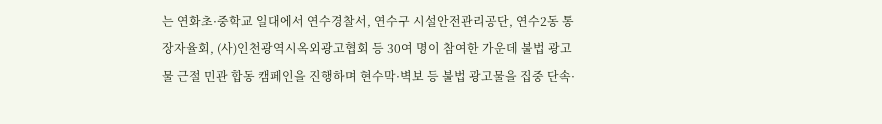는 연화초·중학교 일대에서 연수경찰서, 연수구 시설안전관리공단, 연수2동 통장자율회, (사)인천광역시옥외광고협회 등 30여 명이 참여한 가운데 불법 광고물 근절 민관 합동 캠페인을 진행하며 현수막·벽보 등 불법 광고물을 집중 단속·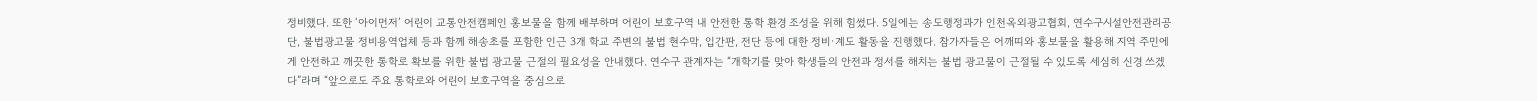정비했다. 또한 ‘아이먼저’ 어린이 교통안전캠페인 홍보물을 함께 배부하며 어린이 보호구역 내 안전한 통학 환경 조성을 위해 힘썼다. 5일에는 송도행정과가 인천옥외광고협회, 연수구시설안전관리공단, 불법광고물 정비용역업체 등과 함께 해송초를 포함한 인근 3개 학교 주변의 불법 현수막, 입간판, 전단 등에 대한 정비·계도 활동을 진행했다. 참가자들은 어깨띠와 홍보물을 활용해 지역 주민에게 안전하고 깨끗한 통학로 확보를 위한 불법 광고물 근절의 필요성을 안내했다. 연수구 관계자는 “개학기를 맞아 학생들의 안전과 정서를 해치는 불법 광고물이 근절될 수 있도록 세심히 신경 쓰겠다”라며 “앞으로도 주요 통학로와 어린이 보호구역을 중심으로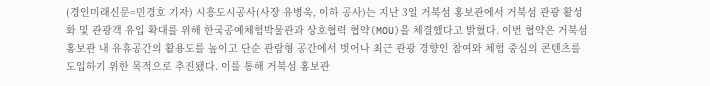(경인미래신문=민경호 기자) 시흥도시공사(사장 유병욱, 이하 공사)는 지난 3일 거북섬 홍보관에서 거북섬 관광 활성화 및 관광객 유입 확대를 위해 한국공예체험박물관과 상호협력 협약(MOU)을 체결했다고 밝혔다. 이번 협약은 거북섬 홍보관 내 유휴공간의 활용도를 높이고 단순 관람형 공간에서 벗어나 최근 관광 경향인 참여와 체험 중심의 콘텐츠를 도입하기 위한 목적으로 추진됐다. 이를 통해 거북섬 홍보관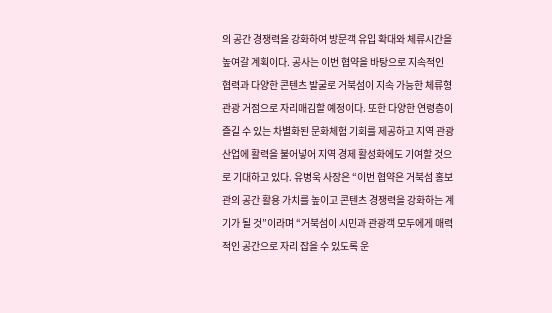의 공간 경쟁력을 강화하여 방문객 유입 확대와 체류시간을 높여갈 계획이다. 공사는 이번 협약을 바탕으로 지속적인 협력과 다양한 콘텐츠 발굴로 거북섬이 지속 가능한 체류형 관광 거점으로 자리매김할 예정이다. 또한 다양한 연령층이 즐길 수 있는 차별화된 문화체험 기회를 제공하고 지역 관광 산업에 활력을 불어넣어 지역 경제 활성화에도 기여할 것으로 기대하고 있다. 유병욱 사장은 “이번 협약은 거북섬 홍보관의 공간 활용 가치를 높이고 콘텐츠 경쟁력을 강화하는 계기가 될 것”이라며 “거북섬이 시민과 관광객 모두에게 매력적인 공간으로 자리 잡을 수 있도록 운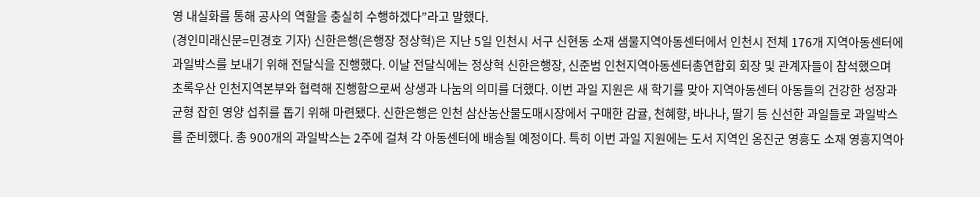영 내실화를 통해 공사의 역할을 충실히 수행하겠다”라고 말했다.
(경인미래신문=민경호 기자) 신한은행(은행장 정상혁)은 지난 5일 인천시 서구 신현동 소재 샘물지역아동센터에서 인천시 전체 176개 지역아동센터에 과일박스를 보내기 위해 전달식을 진행했다. 이날 전달식에는 정상혁 신한은행장, 신준범 인천지역아동센터총연합회 회장 및 관계자들이 참석했으며 초록우산 인천지역본부와 협력해 진행함으로써 상생과 나눔의 의미를 더했다. 이번 과일 지원은 새 학기를 맞아 지역아동센터 아동들의 건강한 성장과 균형 잡힌 영양 섭취를 돕기 위해 마련됐다. 신한은행은 인천 삼산농산물도매시장에서 구매한 감귤, 천혜향, 바나나, 딸기 등 신선한 과일들로 과일박스를 준비했다. 총 900개의 과일박스는 2주에 걸쳐 각 아동센터에 배송될 예정이다. 특히 이번 과일 지원에는 도서 지역인 옹진군 영흥도 소재 영흥지역아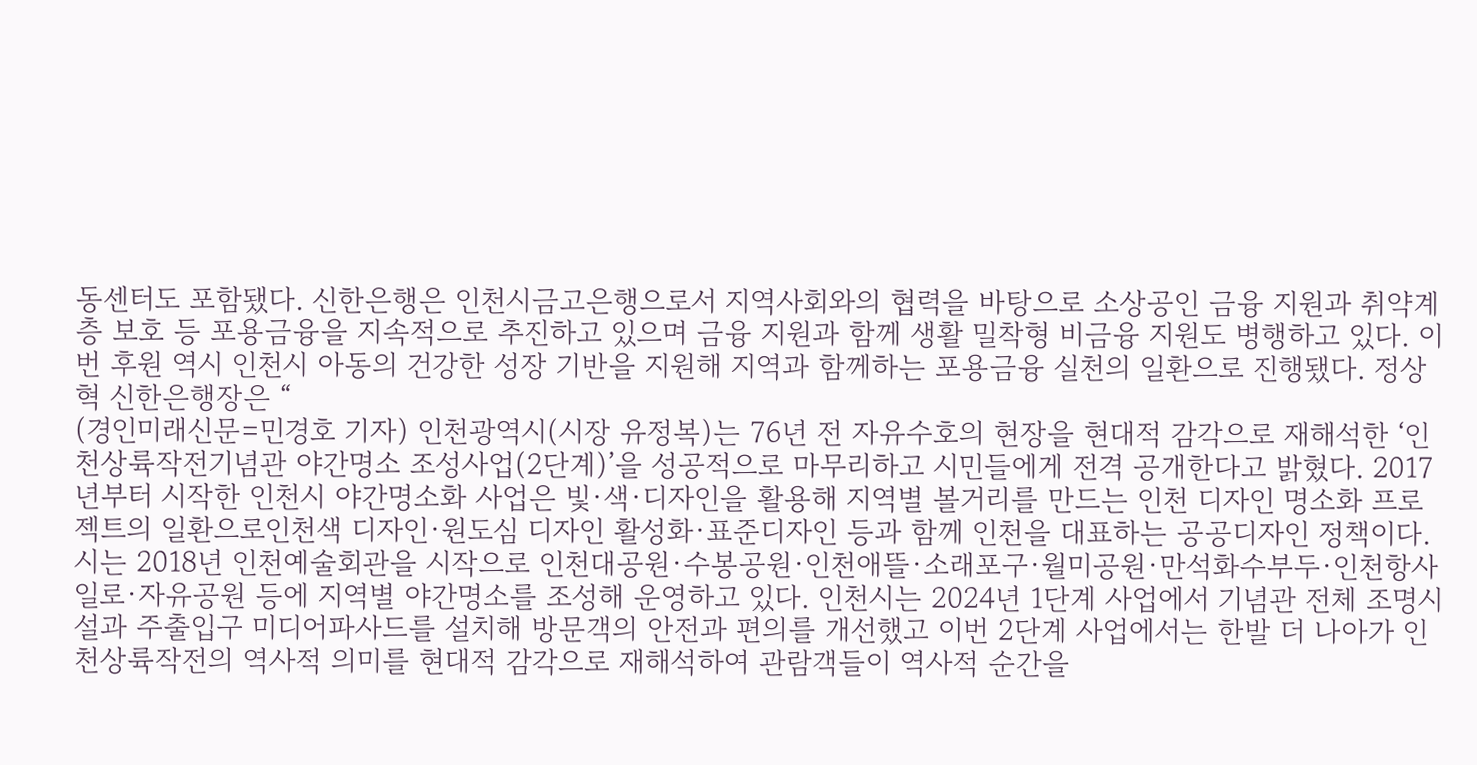동센터도 포함됐다. 신한은행은 인천시금고은행으로서 지역사회와의 협력을 바탕으로 소상공인 금융 지원과 취약계층 보호 등 포용금융을 지속적으로 추진하고 있으며 금융 지원과 함께 생활 밀착형 비금융 지원도 병행하고 있다. 이번 후원 역시 인천시 아동의 건강한 성장 기반을 지원해 지역과 함께하는 포용금융 실천의 일환으로 진행됐다. 정상혁 신한은행장은 “
(경인미래신문=민경호 기자) 인천광역시(시장 유정복)는 76년 전 자유수호의 현장을 현대적 감각으로 재해석한 ‘인천상륙작전기념관 야간명소 조성사업(2단계)’을 성공적으로 마무리하고 시민들에게 전격 공개한다고 밝혔다. 2017년부터 시작한 인천시 야간명소화 사업은 빛·색·디자인을 활용해 지역별 볼거리를 만드는 인천 디자인 명소화 프로젝트의 일환으로인천색 디자인·원도심 디자인 활성화·표준디자인 등과 함께 인천을 대표하는 공공디자인 정책이다. 시는 2018년 인천예술회관을 시작으로 인천대공원·수봉공원·인천애뜰·소래포구·월미공원·만석화수부두·인천항사일로·자유공원 등에 지역별 야간명소를 조성해 운영하고 있다. 인천시는 2024년 1단계 사업에서 기념관 전체 조명시설과 주출입구 미디어파사드를 설치해 방문객의 안전과 편의를 개선했고 이번 2단계 사업에서는 한발 더 나아가 인천상륙작전의 역사적 의미를 현대적 감각으로 재해석하여 관람객들이 역사적 순간을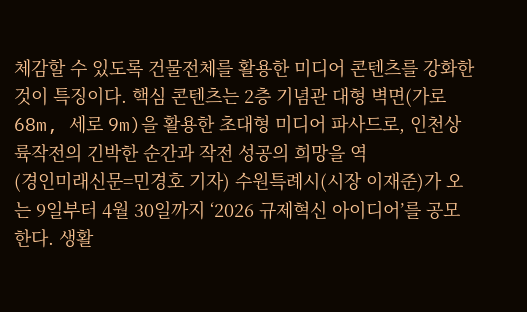체감할 수 있도록 건물전체를 활용한 미디어 콘텐츠를 강화한 것이 특징이다. 핵심 콘텐츠는 2층 기념관 대형 벽면(가로 68m, 세로 9m)을 활용한 초대형 미디어 파사드로, 인천상륙작전의 긴박한 순간과 작전 성공의 희망을 역
(경인미래신문=민경호 기자) 수원특례시(시장 이재준)가 오는 9일부터 4월 30일까지 ‘2026 규제혁신 아이디어’를 공모한다. 생활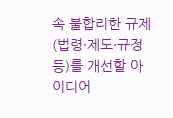속 불합리한 규제(법령·제도·규정 등)를 개선할 아이디어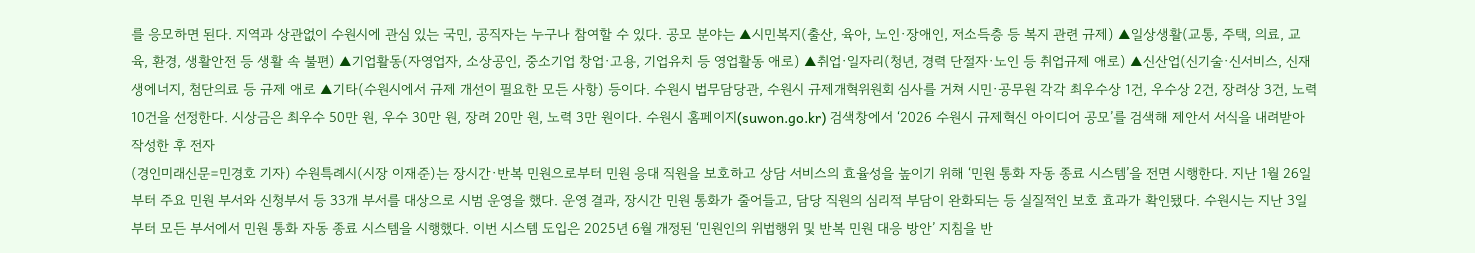를 응모하면 된다. 지역과 상관없이 수원시에 관심 있는 국민, 공직자는 누구나 참여할 수 있다. 공모 분야는 ▲시민복지(출산, 육아, 노인·장애인, 저소득층 등 복지 관련 규제) ▲일상생활(교통, 주택, 의료, 교육, 환경, 생활안전 등 생활 속 불편) ▲기업활동(자영업자, 소상공인, 중소기업 창업·고용, 기업유치 등 영업활동 애로) ▲취업·일자리(청년, 경력 단절자·노인 등 취업규제 애로) ▲신산업(신기술·신서비스, 신재생에너지, 첨단의료 등 규제 애로 ▲기타(수원시에서 규제 개선이 필요한 모든 사항) 등이다. 수원시 법무담당관, 수원시 규제개혁위원회 심사를 거쳐 시민·공무원 각각 최우수상 1건, 우수상 2건, 장려상 3건, 노력 10건을 선정한다. 시상금은 최우수 50만 원, 우수 30만 원, 장려 20만 원, 노력 3만 원이다. 수원시 홈페이지(suwon.go.kr) 검색창에서 ‘2026 수원시 규제혁신 아이디어 공모’를 검색해 제안서 서식을 내려받아 작성한 후 전자
(경인미래신문=민경호 기자) 수원특례시(시장 이재준)는 장시간·반복 민원으로부터 민원 응대 직원을 보호하고 상담 서비스의 효율성을 높이기 위해 ‘민원 통화 자동 종료 시스템’을 전면 시행한다. 지난 1월 26일부터 주요 민원 부서와 신청부서 등 33개 부서를 대상으로 시범 운영을 했다. 운영 결과, 장시간 민원 통화가 줄어들고, 담당 직원의 심리적 부담이 완화되는 등 실질적인 보호 효과가 확인됐다. 수원시는 지난 3일부터 모든 부서에서 민원 통화 자동 종료 시스템을 시행했다. 이번 시스템 도입은 2025년 6월 개정된 ‘민원인의 위법행위 및 반복 민원 대응 방안’ 지침을 반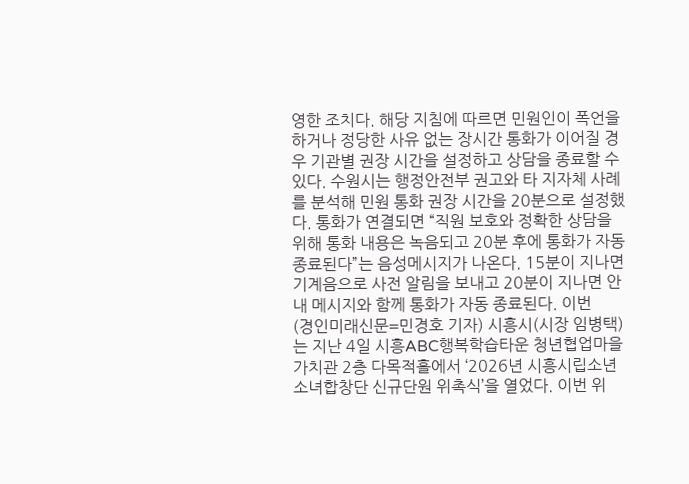영한 조치다. 해당 지침에 따르면 민원인이 폭언을 하거나 정당한 사유 없는 장시간 통화가 이어질 경우 기관별 권장 시간을 설정하고 상담을 종료할 수 있다. 수원시는 행정안전부 권고와 타 지자체 사례를 분석해 민원 통화 권장 시간을 20분으로 설정했다. 통화가 연결되면 “직원 보호와 정확한 상담을 위해 통화 내용은 녹음되고 20분 후에 통화가 자동 종료된다”는 음성메시지가 나온다. 15분이 지나면 기계음으로 사전 알림을 보내고 20분이 지나면 안내 메시지와 함께 통화가 자동 종료된다. 이번
(경인미래신문=민경호 기자) 시흥시(시장 임병택)는 지난 4일 시흥ABC행복학습타운 청년협업마을 가치관 2층 다목적홀에서 ‘2026년 시흥시립소년소녀합창단 신규단원 위촉식’을 열었다. 이번 위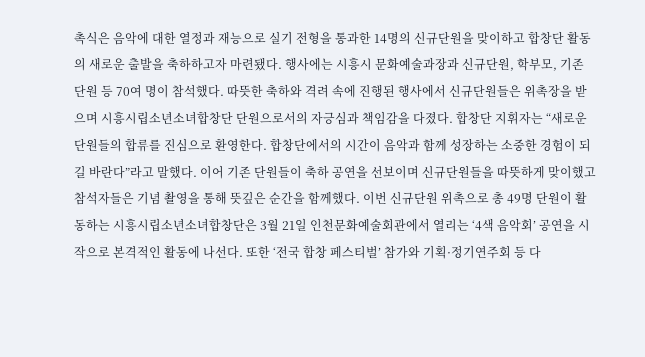촉식은 음악에 대한 열정과 재능으로 실기 전형을 통과한 14명의 신규단원을 맞이하고 합창단 활동의 새로운 출발을 축하하고자 마련됐다. 행사에는 시흥시 문화예술과장과 신규단원, 학부모, 기존 단원 등 70여 명이 참석했다. 따뜻한 축하와 격려 속에 진행된 행사에서 신규단원들은 위촉장을 받으며 시흥시립소년소녀합창단 단원으로서의 자긍심과 책임감을 다졌다. 합창단 지휘자는 “새로운 단원들의 합류를 진심으로 환영한다. 합창단에서의 시간이 음악과 함께 성장하는 소중한 경험이 되길 바란다”라고 말했다. 이어 기존 단원들이 축하 공연을 선보이며 신규단원들을 따뜻하게 맞이했고 참석자들은 기념 촬영을 통해 뜻깊은 순간을 함께했다. 이번 신규단원 위촉으로 총 49명 단원이 활동하는 시흥시립소년소녀합창단은 3월 21일 인천문화예술회관에서 열리는 ‘4색 음악회’ 공연을 시작으로 본격적인 활동에 나선다. 또한 ‘전국 합창 페스티벌’ 참가와 기획·정기연주회 등 다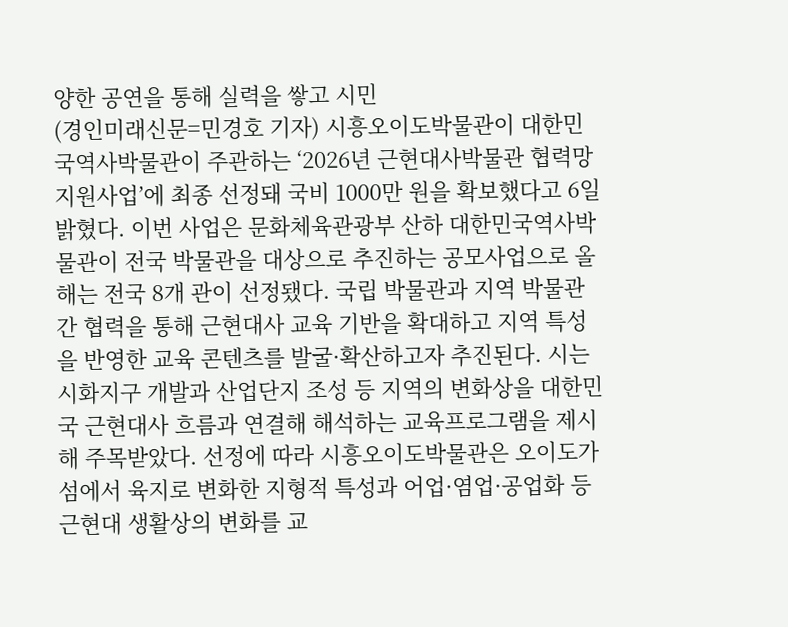양한 공연을 통해 실력을 쌓고 시민
(경인미래신문=민경호 기자) 시흥오이도박물관이 대한민국역사박물관이 주관하는 ‘2026년 근현대사박물관 협력망 지원사업’에 최종 선정돼 국비 1000만 원을 확보했다고 6일 밝혔다. 이번 사업은 문화체육관광부 산하 대한민국역사박물관이 전국 박물관을 대상으로 추진하는 공모사업으로 올해는 전국 8개 관이 선정됐다. 국립 박물관과 지역 박물관 간 협력을 통해 근현대사 교육 기반을 확대하고 지역 특성을 반영한 교육 콘텐츠를 발굴·확산하고자 추진된다. 시는 시화지구 개발과 산업단지 조성 등 지역의 변화상을 대한민국 근현대사 흐름과 연결해 해석하는 교육프로그램을 제시해 주목받았다. 선정에 따라 시흥오이도박물관은 오이도가 섬에서 육지로 변화한 지형적 특성과 어업·염업·공업화 등 근현대 생활상의 변화를 교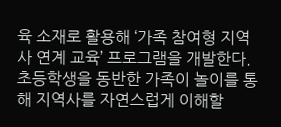육 소재로 활용해 ‘가족 참여형 지역사 연계 교육’ 프로그램을 개발한다. 초등학생을 동반한 가족이 놀이를 통해 지역사를 자연스럽게 이해할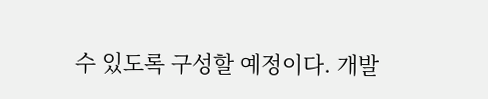수 있도록 구성할 예정이다. 개발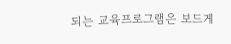되는 교육프로그램은 보드게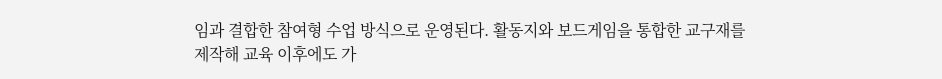임과 결합한 참여형 수업 방식으로 운영된다. 활동지와 보드게임을 통합한 교구재를 제작해 교육 이후에도 가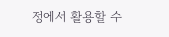정에서 활용할 수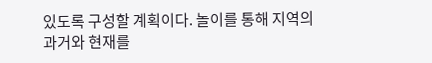있도록 구성할 계획이다. 놀이를 통해 지역의 과거와 현재를